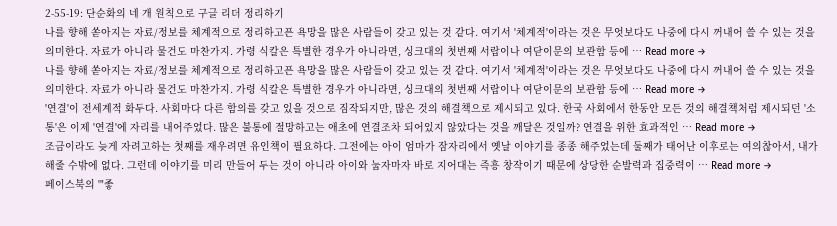2-55-19: 단순화의 네 개 원칙으로 구글 리더 정리하기
나를 향해 쏟아지는 자료/정보를 체계적으로 정리하고픈 욕망을 많은 사람들이 갖고 있는 것 같다. 여기서 '체계적'이라는 것은 무엇보다도 나중에 다시 꺼내어 쓸 수 있는 것을 의미한다. 자료가 아니라 물건도 마찬가지. 가령 식칼은 특별한 경우가 아니라면, 싱크대의 첫번째 서랍이나 여닫이문의 보관함 등에 … Read more →
나를 향해 쏟아지는 자료/정보를 체계적으로 정리하고픈 욕망을 많은 사람들이 갖고 있는 것 같다. 여기서 '체계적'이라는 것은 무엇보다도 나중에 다시 꺼내어 쓸 수 있는 것을 의미한다. 자료가 아니라 물건도 마찬가지. 가령 식칼은 특별한 경우가 아니라면, 싱크대의 첫번째 서랍이나 여닫이문의 보관함 등에 … Read more →
'연결'이 전세계적 화두다. 사회마다 다른 함의를 갖고 있을 것으로 짐작되지만, 많은 것의 해결책으로 제시되고 있다. 한국 사회에서 한동안 모든 것의 해결책처럼 제시되던 '소통'은 이제 '연결'에 자리를 내어주었다. 많은 불통에 절망하고는 애초에 연결조차 되어있지 않았다는 것을 깨달은 것일까? 연결을 위한 효과적인 … Read more →
조금이라도 늦게 자려고하는 첫째를 재우려면 유인책이 필요하다. 그전에는 아이 엄마가 잠자리에서 옛날 이야기를 종종 해주었는데 둘째가 태어난 이후로는 여의찮아서, 내가 해줄 수밖에 없다. 그런데 이야기를 미리 만들어 두는 것이 아니라 아이와 눕자마자 바로 지어대는 즉흥 창작이기 때문에 상당한 순발력과 집중력이 … Read more →
페이스북의 '"좋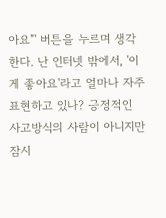아요"' 버튼을 누르며 생각한다. 난 인터넷 밖에서, '이게 좋아요'라고 얼마나 자주 표현하고 있나? 긍정적인 사고방식의 사람이 아니지만 잠시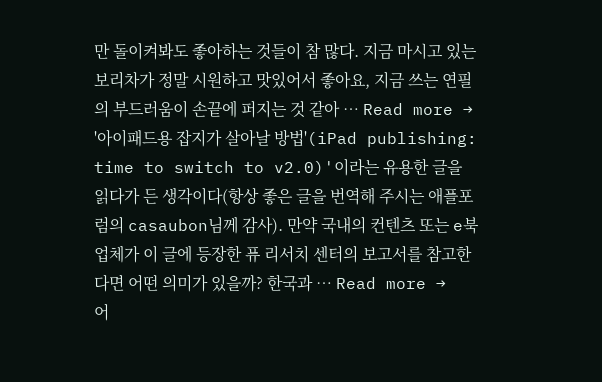만 돌이켜봐도 좋아하는 것들이 참 많다. 지금 마시고 있는 보리차가 정말 시원하고 맛있어서 좋아요, 지금 쓰는 연필의 부드러움이 손끝에 퍼지는 것 같아 … Read more →
'아이패드용 잡지가 살아날 방법'(iPad publishing: time to switch to v2.0)'이라는 유용한 글을 읽다가 든 생각이다(항상 좋은 글을 번역해 주시는 애플포럼의 casaubon님께 감사). 만약 국내의 컨텐츠 또는 e북 업체가 이 글에 등장한 퓨 리서치 센터의 보고서를 참고한다면 어떤 의미가 있을까? 한국과 … Read more →
어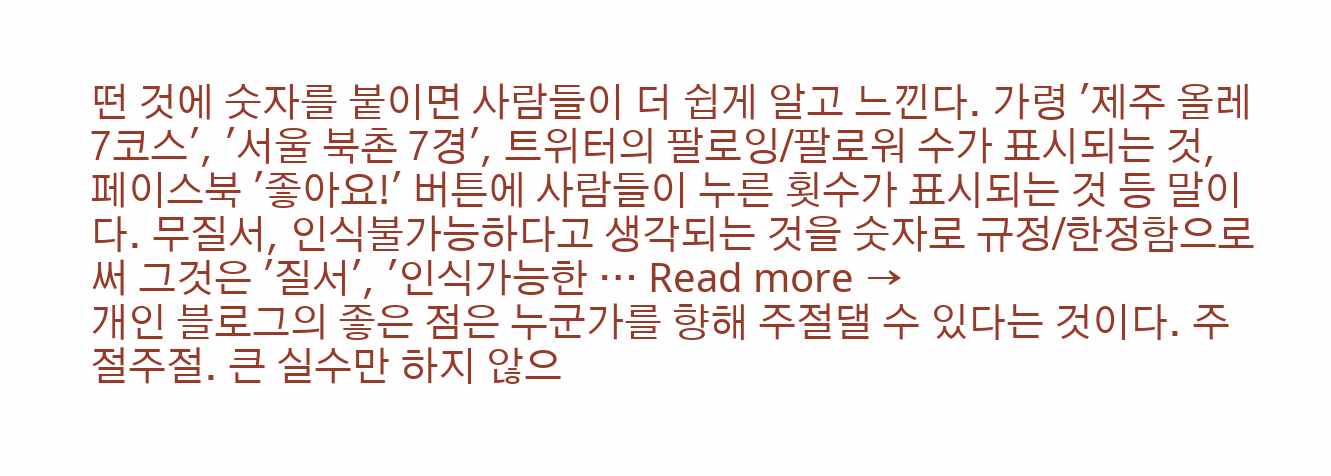떤 것에 숫자를 붙이면 사람들이 더 쉽게 알고 느낀다. 가령 '제주 올레 7코스', '서울 북촌 7경', 트위터의 팔로잉/팔로워 수가 표시되는 것, 페이스북 '좋아요!' 버튼에 사람들이 누른 횟수가 표시되는 것 등 말이다. 무질서, 인식불가능하다고 생각되는 것을 숫자로 규정/한정함으로써 그것은 '질서', '인식가능한 … Read more →
개인 블로그의 좋은 점은 누군가를 향해 주절댈 수 있다는 것이다. 주절주절. 큰 실수만 하지 않으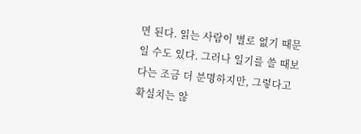면 된다. 읽는 사람이 별로 없기 때문일 수도 있다. 그러나 일기를 쓸 때보다는 조금 더 분명하지만, 그렇다고 확실치는 않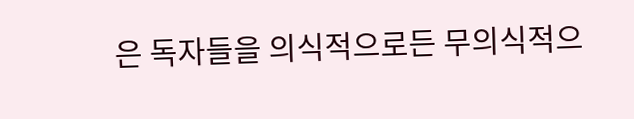은 독자들을 의식적으로든 무의식적으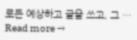로든 예상하고 글을 쓰고, 그 … Read more →